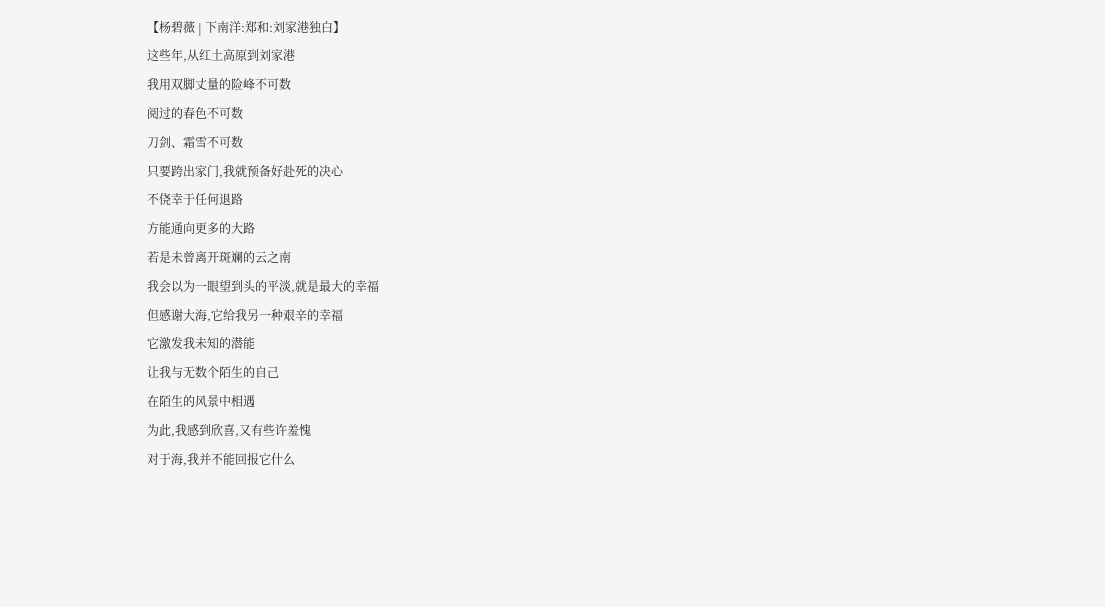【杨碧薇 | 下南洋:郑和:刘家港独白】
这些年,从红土高原到刘家港
我用双脚丈量的险峰不可数
阅过的春色不可数
刀剑、霜雪不可数
只要跨出家门,我就预备好赴死的决心
不侥幸于任何退路
方能通向更多的大路
若是未曾离开斑斓的云之南
我会以为一眼望到头的平淡,就是最大的幸福
但感谢大海,它给我另一种艰辛的幸福
它激发我未知的潜能
让我与无数个陌生的自己
在陌生的风景中相遇
为此,我感到欣喜,又有些许羞愧
对于海,我并不能回报它什么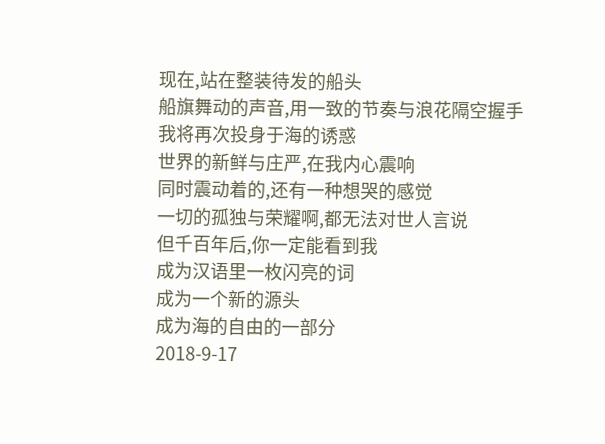现在,站在整装待发的船头
船旗舞动的声音,用一致的节奏与浪花隔空握手
我将再次投身于海的诱惑
世界的新鲜与庄严,在我内心震响
同时震动着的,还有一种想哭的感觉
一切的孤独与荣耀啊,都无法对世人言说
但千百年后,你一定能看到我
成为汉语里一枚闪亮的词
成为一个新的源头
成为海的自由的一部分
2018-9-17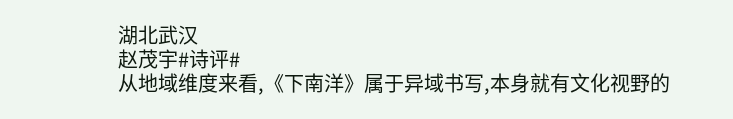湖北武汉
赵茂宇#诗评#
从地域维度来看,《下南洋》属于异域书写,本身就有文化视野的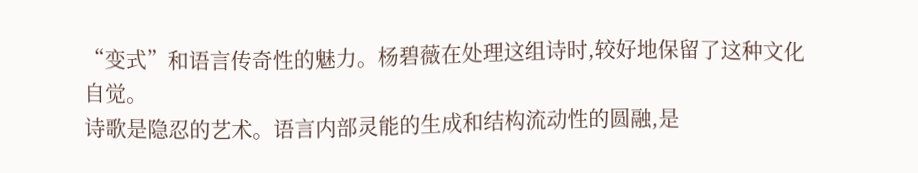“变式”和语言传奇性的魅力。杨碧薇在处理这组诗时,较好地保留了这种文化自觉。
诗歌是隐忍的艺术。语言内部灵能的生成和结构流动性的圆融,是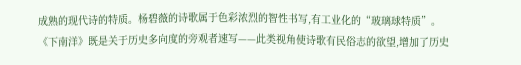成熟的现代诗的特质。杨碧薇的诗歌属于色彩浓烈的智性书写,有工业化的“玻璃球特质”。《下南洋》既是关于历史多向度的旁观者速写——此类视角使诗歌有民俗志的欲望,增加了历史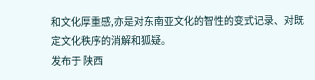和文化厚重感,亦是对东南亚文化的智性的变式记录、对既定文化秩序的消解和狐疑。
发布于 陕西